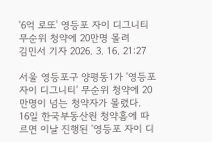'6억 로또' 영등포 자이 디그니티 무순위 청약에 20만명 몰려
김민서 기자 2026. 3. 16. 21:27

서울 영등포구 양평동1가 '영등포 자이 디그니티' 무순위 청약에 20만명이 넘는 청약자가 몰렸다.
16일 한국부동산원 청약홈에 따르면 이날 진행된 '영등포 자이 디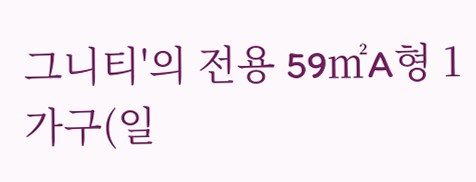그니티'의 전용 59㎡A형 1가구(일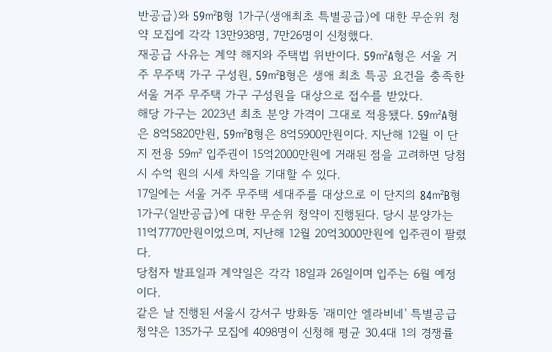반공급)와 59㎡B형 1가구(생애최초 특별공급)에 대한 무순위 청약 모집에 각각 13만938명, 7만26명이 신청했다.
재공급 사유는 계약 해지와 주택법 위반이다. 59㎡A형은 서울 거주 무주택 가구 구성원, 59㎡B형은 생애 최초 특공 요건을 충족한 서울 거주 무주택 가구 구성원을 대상으로 접수를 받았다.
해당 가구는 2023년 최초 분양 가격이 그대로 적용됐다. 59㎡A형은 8억5820만원, 59㎡B형은 8억5900만원이다. 지난해 12월 이 단지 전용 59㎡ 입주권이 15억2000만원에 거래된 점을 고려하면 당첨 시 수억 원의 시세 차익을 기대할 수 있다.
17일에는 서울 거주 무주택 세대주를 대상으로 이 단지의 84㎡B형 1가구(일반공급)에 대한 무순위 청약이 진행된다. 당시 분양가는 11억7770만원이었으며, 지난해 12월 20억3000만원에 입주권이 팔렸다.
당첨자 발표일과 계약일은 각각 18일과 26일이며 입주는 6월 예정이다.
같은 날 진행된 서울시 강서구 방화동 '래미안 엘라비네' 특별공급 청약은 135가구 모집에 4098명이 신청해 평균 30.4대 1의 경쟁률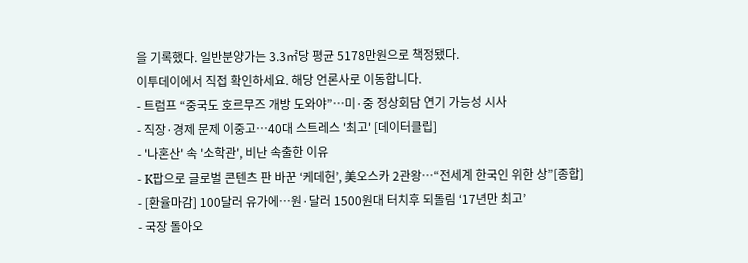을 기록했다. 일반분양가는 3.3㎡당 평균 5178만원으로 책정됐다.
이투데이에서 직접 확인하세요. 해당 언론사로 이동합니다.
- 트럼프 “중국도 호르무즈 개방 도와야”…미·중 정상회담 연기 가능성 시사
- 직장·경제 문제 이중고…40대 스트레스 '최고' [데이터클립]
- '나혼산' 속 '소학관', 비난 속출한 이유
- K팝으로 글로벌 콘텐츠 판 바꾼 ‘케데헌’, 美오스카 2관왕⋯“전세계 한국인 위한 상”[종합]
- [환율마감] 100달러 유가에…원·달러 1500원대 터치후 되돌림 ‘17년만 최고’
- 국장 돌아오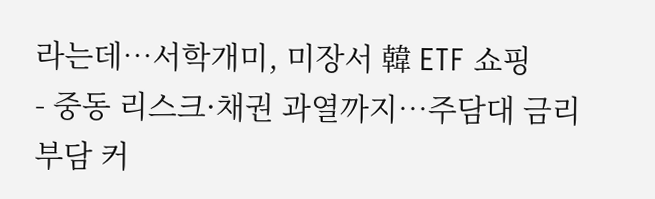라는데…서학개미, 미장서 韓 ETF 쇼핑
- 중동 리스크·채권 과열까지…주담대 금리 부담 커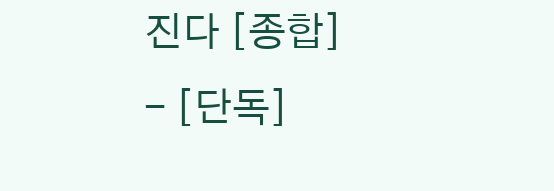진다 [종합]
- [단독]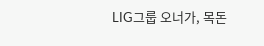LIG그룹 오너가, 목돈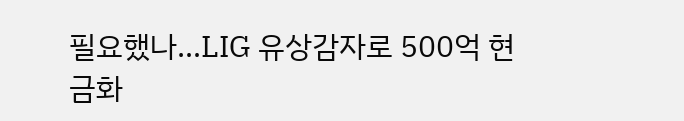필요했나…LIG 유상감자로 500억 현금화